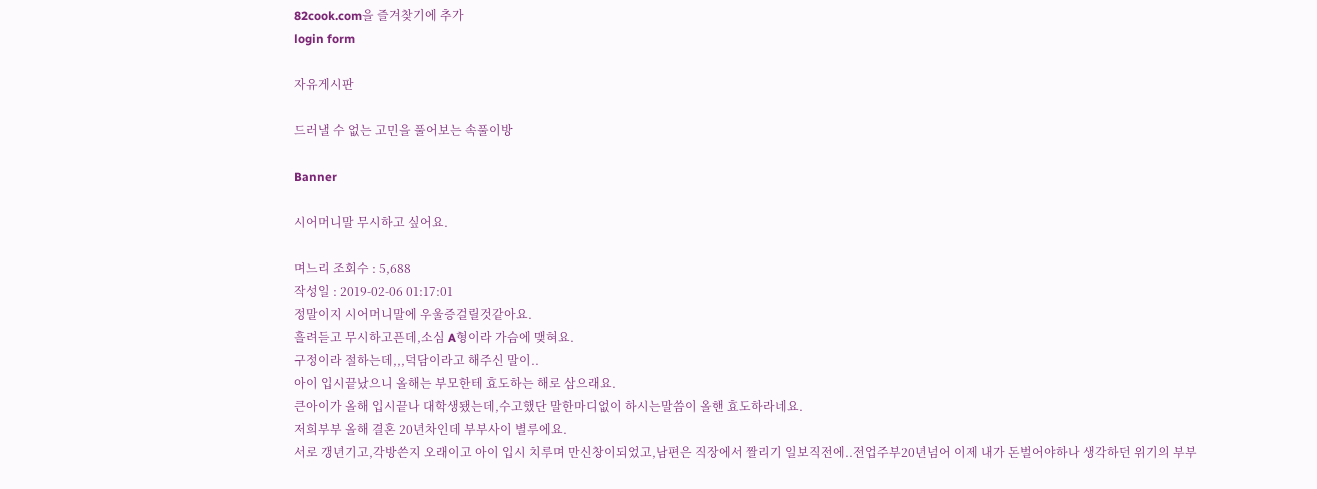82cook.com을 즐겨찾기에 추가
login form

자유게시판

드러낼 수 없는 고민을 풀어보는 속풀이방

Banner

시어머니말 무시하고 싶어요.

며느리 조회수 : 5,688
작성일 : 2019-02-06 01:17:01
정말이지 시어머니말에 우울증걸릴것같아요.
흘려듣고 무시하고픈데,소심 A형이라 가슴에 맺혀요.
구정이라 절하는데,,,덕담이라고 해주신 말이..
아이 입시끝났으니 올해는 부모한테 효도하는 해로 삼으래요.
큰아이가 올해 입시끝나 대학생됐는데,수고했단 말한마디없이 하시는말씀이 올핸 효도하라네요.
저희부부 올해 결혼 20년차인데 부부사이 별루에요.
서로 갱년기고,각방쓴지 오래이고 아이 입시 치루며 만신창이되었고,남편은 직장에서 짤리기 일보직전에..전업주부20년넘어 이제 내가 돈벌어야하나 생각하던 위기의 부부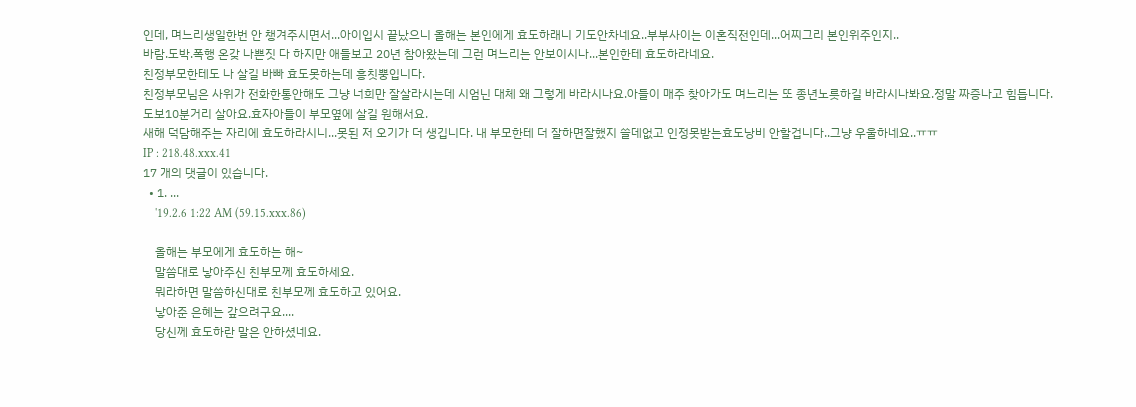인데, 며느리생일한번 안 챙겨주시면서...아이입시 끝났으니 올해는 본인에게 효도하래니 기도안차네요..부부사이는 이혼직전인데...어찌그리 본인위주인지..
바람.도박.폭행 온갖 나쁜짓 다 하지만 애들보고 20년 참아왔는데 그런 며느리는 안보이시나...본인한테 효도하라네요.
친정부모한테도 나 살길 바빠 효도못하는데 흥칫뿡입니다.
친정부모님은 사위가 전화한통안해도 그냥 너희만 잘살라시는데 시엄닌 대체 왜 그렇게 바라시나요.아들이 매주 찾아가도 며느리는 또 종년노릇하길 바라시나봐요.정말 짜증나고 힘듭니다.
도보10분거리 살아요.효자아들이 부모옆에 살길 원해서요.
새해 덕담해주는 자리에 효도하라시니...못된 저 오기가 더 생깁니다. 내 부모한테 더 잘하면잘했지 쓸데없고 인정못받는효도낭비 안할겁니다..그냥 우울하네요..ㅠㅠ
IP : 218.48.xxx.41
17 개의 댓글이 있습니다.
  • 1. ...
    '19.2.6 1:22 AM (59.15.xxx.86)

    올해는 부모에게 효도하는 해~
    말씀대로 낳아주신 친부모께 효도하세요.
    뭐라하면 말씀하신대로 친부모께 효도하고 있어요.
    낳아준 은혜는 갚으려구요....
    당신께 효도하란 말은 안하셨네요.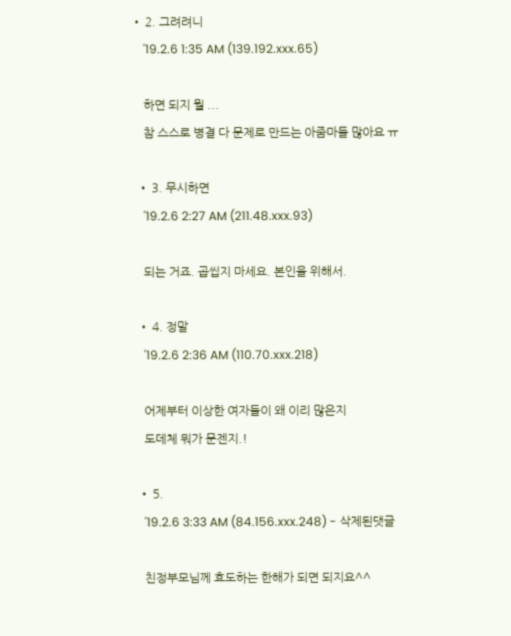• 2. 그려려니
    '19.2.6 1:35 AM (139.192.xxx.65)

    하면 되지 뭘 ...
    참 스스로 병결 다 문제로 만드는 아줌마들 많아요 ㅠ

  • 3. 무시하면
    '19.2.6 2:27 AM (211.48.xxx.93)

    되는 거죠. 곱씹지 마세요. 본인을 위해서.

  • 4. 정말
    '19.2.6 2:36 AM (110.70.xxx.218)

    어제부터 이상한 여자들이 왜 이리 많은지
    도데체 뭐가 문젠지.!

  • 5.
    '19.2.6 3:33 AM (84.156.xxx.248) - 삭제된댓글

    친정부모님께 효도하는 한해가 되면 되지요^^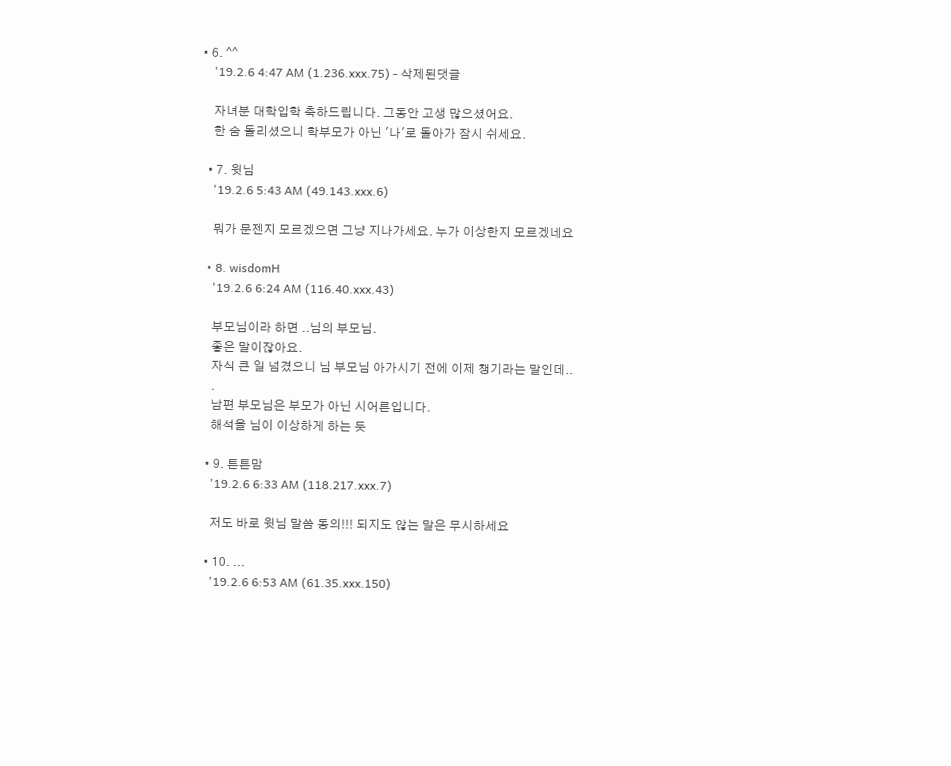• 6. ^^
    '19.2.6 4:47 AM (1.236.xxx.75) - 삭제된댓글

    자녀분 대학입학 축하드립니다. 그동안 고생 많으셨어요.
    한 숨 돌리셨으니 학부모가 아닌 '나'로 돌아가 잠시 쉬세요.

  • 7. 윗님
    '19.2.6 5:43 AM (49.143.xxx.6)

    뭐가 문젠지 모르겠으면 그냥 지나가세요. 누가 이상한지 모르겠네요

  • 8. wisdomH
    '19.2.6 6:24 AM (116.40.xxx.43)

    부모님이라 하면 ..님의 부모님.
    좋은 말이잖아요.
    자식 큰 일 넘겼으니 님 부모님 아가시기 전에 이제 챙기라는 말인데..
    .
    남편 부모님은 부모가 아닌 시어른입니다.
    해석을 님이 이상하게 하는 듯

  • 9. 튼튼맘
    '19.2.6 6:33 AM (118.217.xxx.7)

    저도 바로 윗님 말씀 동의!!! 되지도 않는 말은 무시하세요

  • 10. ...
    '19.2.6 6:53 AM (61.35.xxx.150)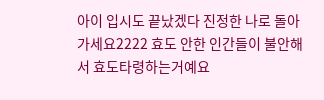아이 입시도 끝났겠다 진정한 나로 돌아가세요2222 효도 안한 인간들이 불안해서 효도타령하는거예요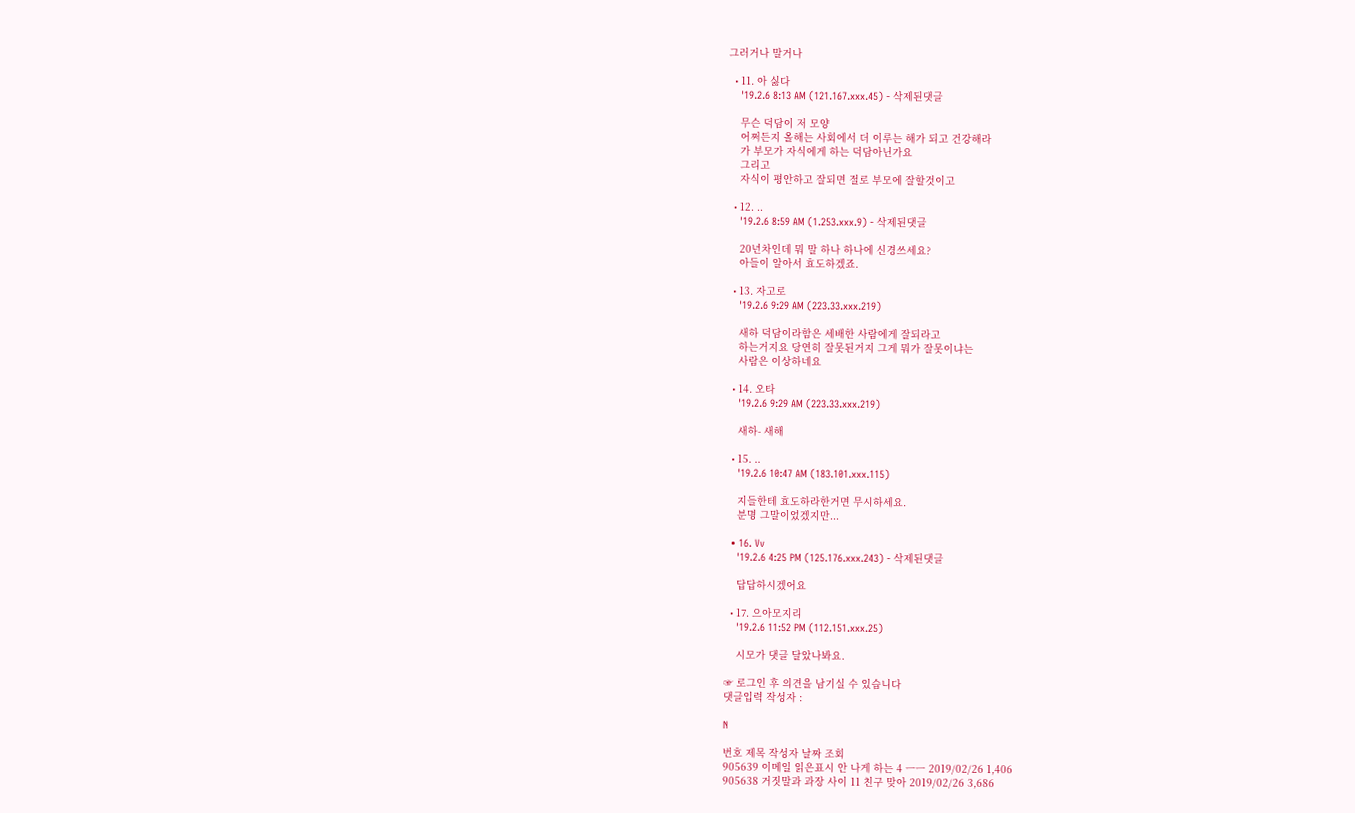그러거나 말거나

  • 11. 아 싫다
    '19.2.6 8:13 AM (121.167.xxx.45) - 삭제된댓글

    무슨 덕담이 저 모양
    어쩌든지 올해는 사회에서 더 이루는 해가 되고 건강해라
    가 부모가 자식에게 하는 덕담아닌가요
    그리고
    자식이 평안하고 잘되면 절로 부모에 잘할것이고

  • 12. ..
    '19.2.6 8:59 AM (1.253.xxx.9) - 삭제된댓글

    20년차인데 뭐 말 하나 하나에 신경쓰세요?
    아들이 알아서 효도하겠죠.

  • 13. 자고로
    '19.2.6 9:29 AM (223.33.xxx.219)

    새하 덕담이라함은 세배한 사람에게 잘되라고
    하는거지요 당연히 잘못된거지 그게 뭐가 잘못이냐는
    사람은 이상하네요

  • 14. 오타
    '19.2.6 9:29 AM (223.33.xxx.219)

    새하- 새해

  • 15. ..
    '19.2.6 10:47 AM (183.101.xxx.115)

    지들한테 효도하라한거면 무시하세요.
    분명 그말이었겠지만...

  • 16. Vv
    '19.2.6 4:25 PM (125.176.xxx.243) - 삭제된댓글

    답답하시겠어요

  • 17. 으아모지리
    '19.2.6 11:52 PM (112.151.xxx.25)

    시모가 댓글 달았나봐요.

☞ 로그인 후 의견을 남기실 수 있습니다
댓글입력 작성자 :

N

번호 제목 작성자 날짜 조회
905639 이메일 읽은표시 안 나게 하는 4 ㅡㅡ 2019/02/26 1,406
905638 거짓말과 과장 사이 11 친구 맞아 2019/02/26 3,686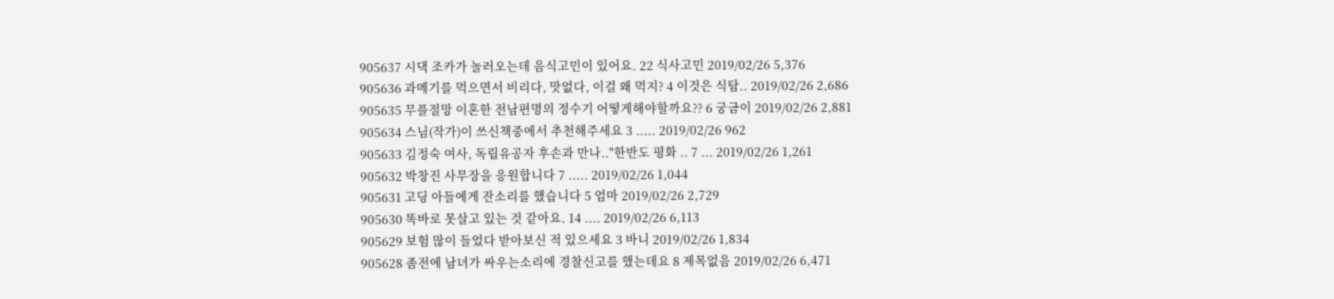905637 시댁 조카가 놀러오는데 음식고민이 있어요. 22 식사고민 2019/02/26 5,376
905636 과메기를 먹으면서 비리다, 맛없다, 이걸 왜 먹지? 4 이것은 식탐.. 2019/02/26 2,686
905635 무플절망 이혼한 전남편명의 정수기 어떻게해야할까요?? 6 궁금이 2019/02/26 2,881
905634 스님(작가)이 쓰신책중에서 추천해주세요 3 ..... 2019/02/26 962
905633 김정숙 여사, 독립유공자 후손과 만나.."한반도 평화 .. 7 ... 2019/02/26 1,261
905632 박창진 사무장을 응원합니다 7 ..... 2019/02/26 1,044
905631 고딩 아들에게 잔소리를 했습니다 5 엄마 2019/02/26 2,729
905630 똑바로 못살고 있는 것 같아요. 14 .... 2019/02/26 6,113
905629 보험 많이 들었다 받아보신 적 있으세요 3 바니 2019/02/26 1,834
905628 좀전에 남녀가 싸우는소리에 경찰신고를 했는데요 8 제목없음 2019/02/26 6,471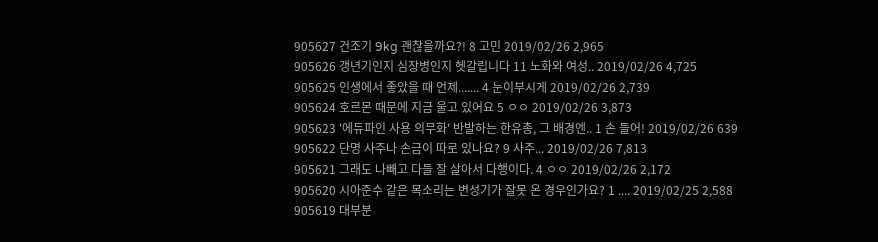905627 건조기 9kg 괜찮을까요?! 8 고민 2019/02/26 2,965
905626 갱년기인지 심장병인지 헷갈립니다 11 노화와 여성.. 2019/02/26 4,725
905625 인생에서 좋았을 때 언제....... 4 눈이부시게 2019/02/26 2,739
905624 호르몬 때문에 지금 울고 있어요 5 ㅇㅇ 2019/02/26 3,873
905623 '에듀파인 사용 의무화' 반발하는 한유총, 그 배경엔.. 1 손 들어! 2019/02/26 639
905622 단명 사주나 손금이 따로 있나요? 9 사주... 2019/02/26 7,813
905621 그래도 나빼고 다들 잘 살아서 다행이다. 4 ㅇㅇ 2019/02/26 2,172
905620 시아준수 같은 목소리는 변성기가 잘못 온 경우인가요? 1 .... 2019/02/25 2,588
905619 대부분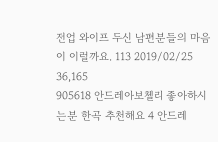전업 와이프 두신 남편분들의 마음이 이럴까요. 113 2019/02/25 36,165
905618 안드레아보첼리 좋아하시는분 한곡 추천해요 4 안드레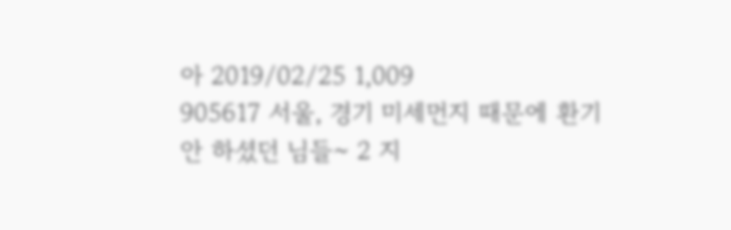아 2019/02/25 1,009
905617 서울, 경기 미세먼지 때문에 환기 안 하셨던 님들~ 2 지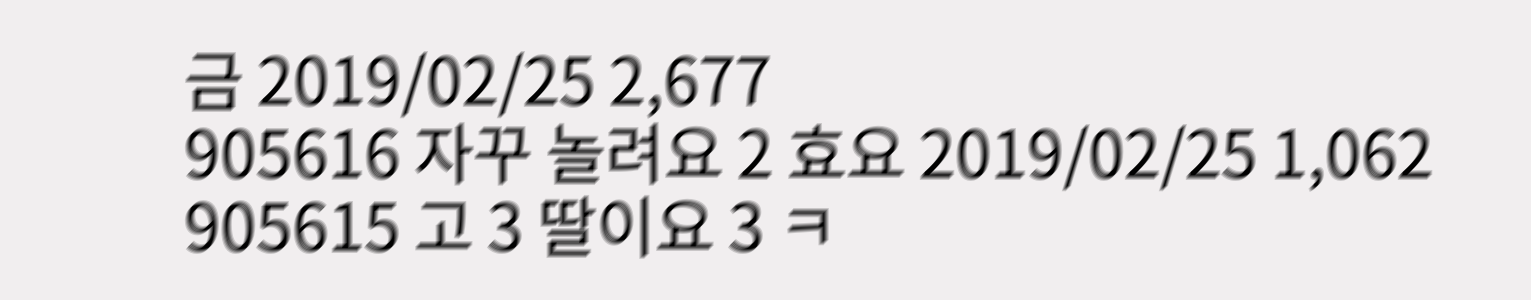금 2019/02/25 2,677
905616 자꾸 놀려요 2 효요 2019/02/25 1,062
905615 고 3 딸이요 3 ㅋ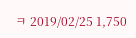ㅋ 2019/02/25 1,750